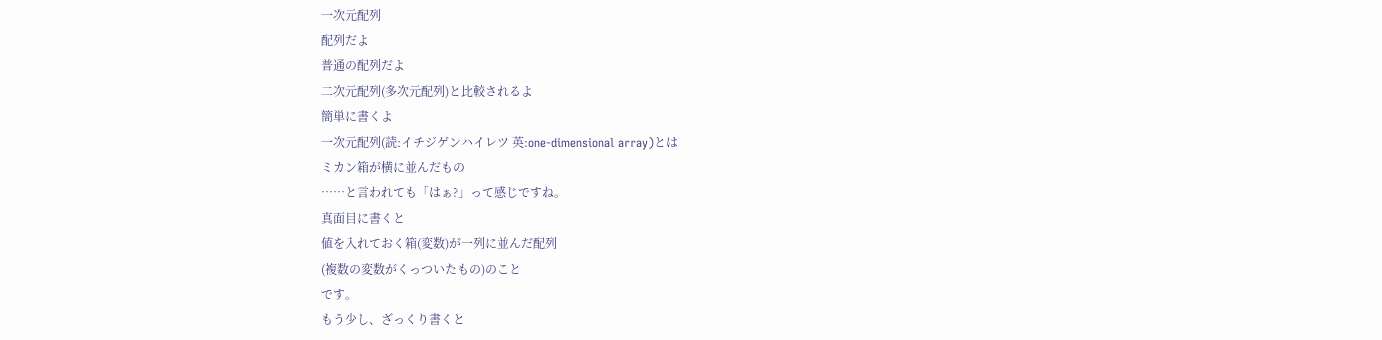一次元配列
配列だよ
普通の配列だよ
二次元配列(多次元配列)と比較されるよ
簡単に書くよ
一次元配列(読:イチジゲンハイレツ 英:one-dimensional array)とは
ミカン箱が横に並んだもの
……と言われても「はぁ?」って感じですね。
真面目に書くと
値を入れておく箱(変数)が一列に並んだ配列
(複数の変数がくっついたもの)のこと
です。
もう少し、ざっくり書くと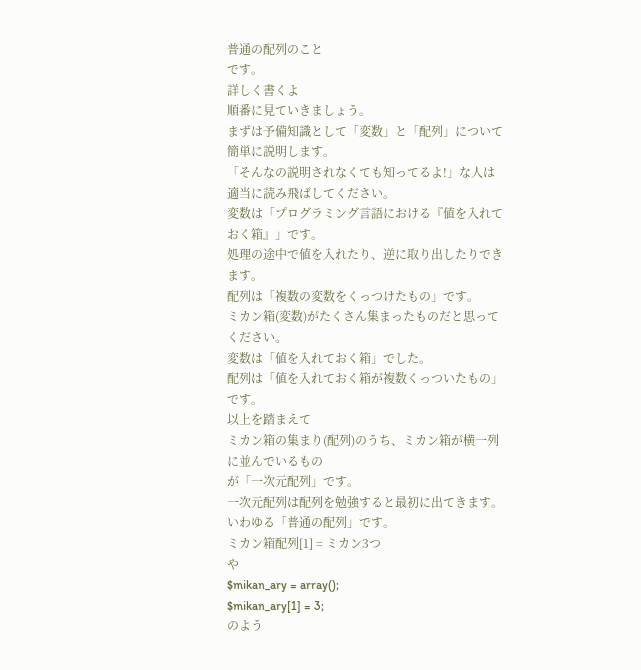普通の配列のこと
です。
詳しく書くよ
順番に見ていきましょう。
まずは予備知識として「変数」と「配列」について簡単に説明します。
「そんなの説明されなくても知ってるよ!」な人は適当に読み飛ばしてください。
変数は「プログラミング言語における『値を入れておく箱』」です。
処理の途中で値を入れたり、逆に取り出したりできます。
配列は「複数の変数をくっつけたもの」です。
ミカン箱(変数)がたくさん集まったものだと思ってください。
変数は「値を入れておく箱」でした。
配列は「値を入れておく箱が複数くっついたもの」です。
以上を踏まえて
ミカン箱の集まり(配列)のうち、ミカン箱が横一列に並んでいるもの
が「一次元配列」です。
一次元配列は配列を勉強すると最初に出てきます。
いわゆる「普通の配列」です。
ミカン箱配列[1] = ミカン3つ
や
$mikan_ary = array();
$mikan_ary[1] = 3;
のよう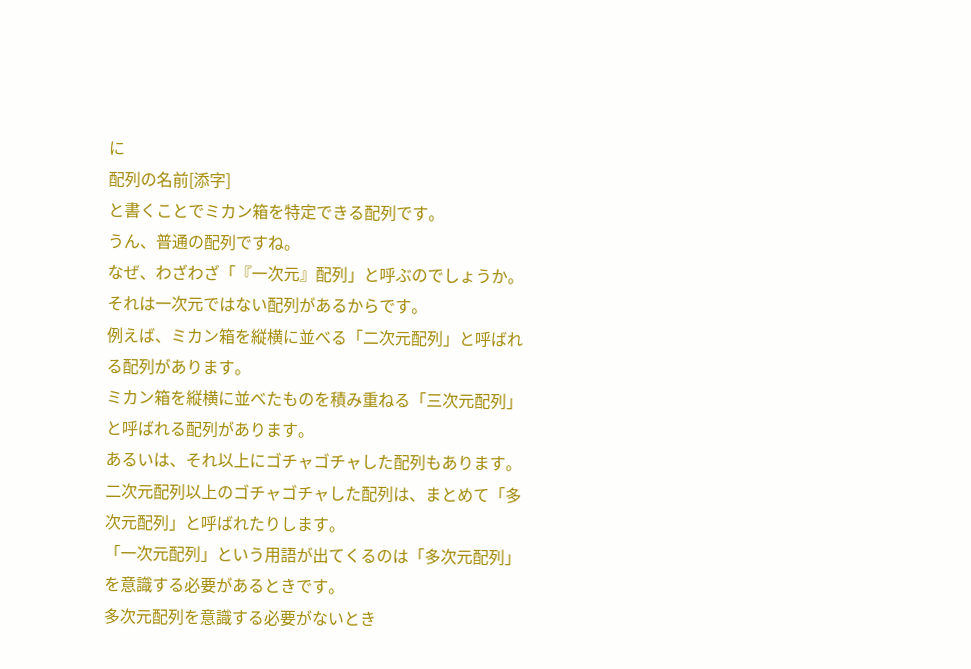に
配列の名前[添字]
と書くことでミカン箱を特定できる配列です。
うん、普通の配列ですね。
なぜ、わざわざ「『一次元』配列」と呼ぶのでしょうか。
それは一次元ではない配列があるからです。
例えば、ミカン箱を縦横に並べる「二次元配列」と呼ばれる配列があります。
ミカン箱を縦横に並べたものを積み重ねる「三次元配列」と呼ばれる配列があります。
あるいは、それ以上にゴチャゴチャした配列もあります。
二次元配列以上のゴチャゴチャした配列は、まとめて「多次元配列」と呼ばれたりします。
「一次元配列」という用語が出てくるのは「多次元配列」を意識する必要があるときです。
多次元配列を意識する必要がないとき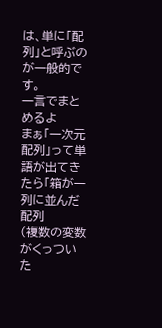は、単に「配列」と呼ぶのが一般的です。
一言でまとめるよ
まぁ「一次元配列」って単語が出てきたら「箱が一列に並んだ配列
(複数の変数がくっついた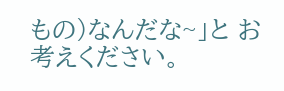もの)なんだな~」と お考えください。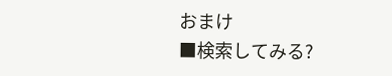おまけ
■検索してみる?